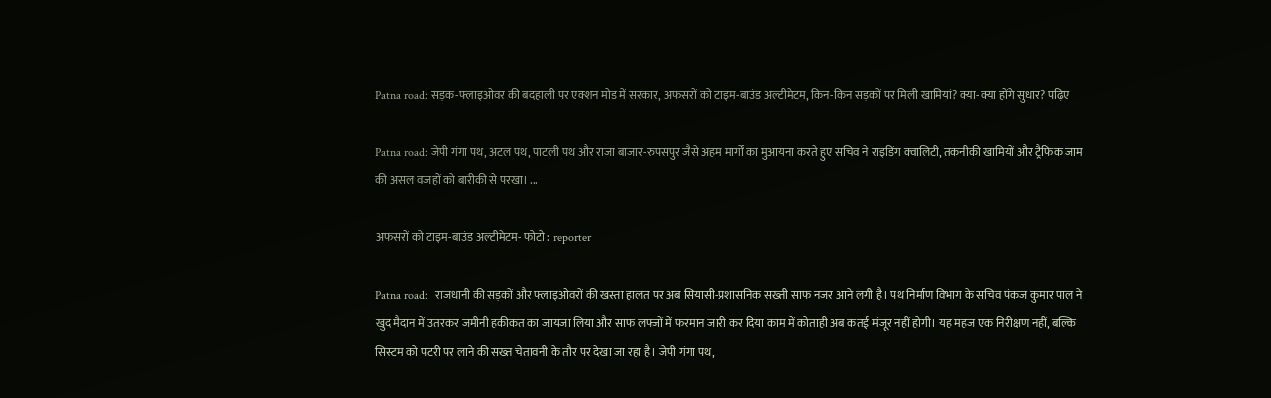Patna road: सड़क-फ्लाइओवर की बदहाली पर एक्शन मोड में सरकार, अफसरों को टाइम-बाउंड अल्टीमेटम, किन-किन सड़कों पर मिली खामियां? क्या-क्या होंगे सुधार? पढ़िए

Patna road: जेपी गंगा पथ, अटल पथ, पाटली पथ और राजा बाजार-रुपसपुर जैसे अहम मार्गों का मुआयना करते हुए सचिव ने राइडिंग क्वालिटी, तकनीकी खामियों और ट्रैफिक जाम की असल वजहों को बारीकी से परखा। ...

अफसरों को टाइम-बाउंड अल्टीमेटम- फोटो : reporter

Patna road:  राजधानी की सड़कों और फ्लाइओवरों की खस्ता हालत पर अब सियासी-प्रशासनिक सख्ती साफ नजर आने लगी है। पथ निर्माण विभाग के सचिव पंकज कुमार पाल ने खुद मैदान में उतरकर जमीनी हकीकत का जायजा लिया और साफ लफ्जों में फरमान जारी कर दिया काम में कोताही अब कतई मंजूर नहीं होगी। यह महज एक निरीक्षण नहीं, बल्कि सिस्टम को पटरी पर लाने की सख्त चेतावनी के तौर पर देखा जा रहा है। जेपी गंगा पथ,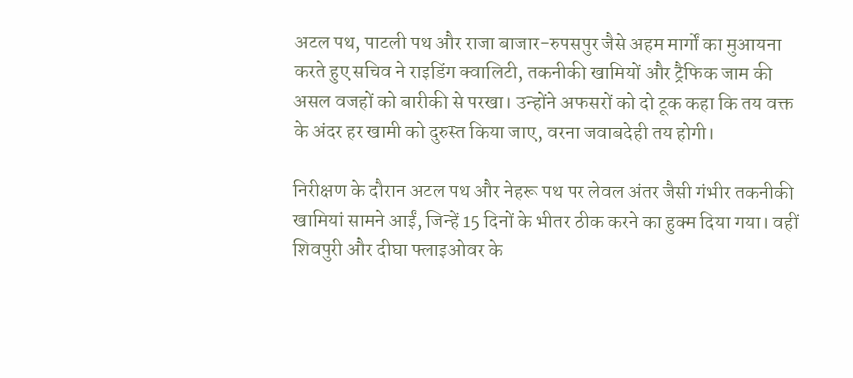अटल पथ, पाटली पथ और राजा बाजार-रुपसपुर जैसे अहम मार्गों का मुआयना करते हुए सचिव ने राइडिंग क्वालिटी, तकनीकी खामियों और ट्रैफिक जाम की असल वजहों को बारीकी से परखा। उन्होंने अफसरों को दो टूक कहा कि तय वक्त के अंदर हर खामी को दुरुस्त किया जाए, वरना जवाबदेही तय होगी।

निरीक्षण के दौरान अटल पथ और नेहरू पथ पर लेवल अंतर जैसी गंभीर तकनीकी खामियां सामने आईं, जिन्हें 15 दिनों के भीतर ठीक करने का हुक्म दिया गया। वहीं शिवपुरी और दीघा फ्लाइओवर के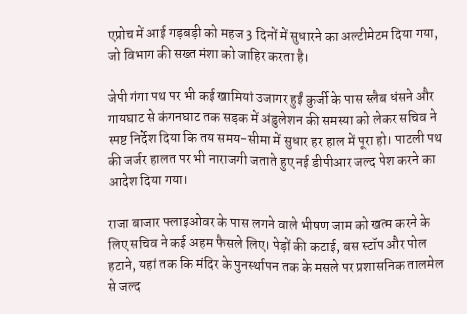एप्रोच में आई गड़बड़ी को महज 3 दिनों में सुधारने का अल्टीमेटम दिया गया, जो विभाग की सख्त मंशा को जाहिर करता है।

जेपी गंगा पथ पर भी कई खामियां उजागर हुईं कुर्जी के पास स्लैब धंसने और गायघाट से कंगनघाट तक सड़क में अंडुलेशन की समस्या को लेकर सचिव ने स्पष्ट निर्देश दिया कि तय समय-सीमा में सुधार हर हाल में पूरा हो। पाटली पथ की जर्जर हालत पर भी नाराजगी जताते हुए नई डीपीआर जल्द पेश करने का आदेश दिया गया।

राजा बाजार फ्लाइओवर के पास लगने वाले भीषण जाम को खत्म करने के लिए सचिव ने कई अहम फैसले लिए। पेड़ों की कटाई, बस स्टॉप और पोल हटाने, यहां तक कि मंदिर के पुनर्स्थापन तक के मसले पर प्रशासनिक तालमेल से जल्द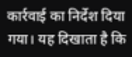कार्रवाई का निर्देश दिया गया। यह दिखाता है कि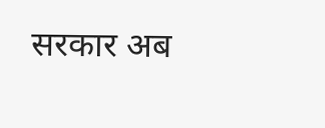सरकार अब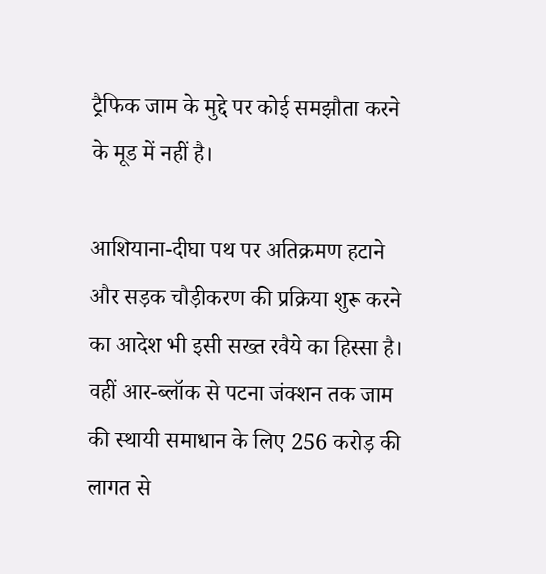ट्रैफिक जाम के मुद्दे पर कोई समझौता करने के मूड में नहीं है।

आशियाना-दीघा पथ पर अतिक्रमण हटाने और सड़क चौड़ीकरण की प्रक्रिया शुरू करने का आदेश भी इसी सख्त रवैये का हिस्सा है। वहीं आर-ब्लॉक से पटना जंक्शन तक जाम की स्थायी समाधान के लिए 256 करोड़ की लागत से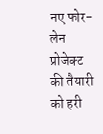नए फोर-लेन प्रोजेक्ट की तैयारी को हरी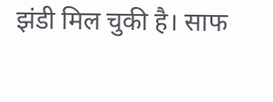झंडी मिल चुकी है। साफ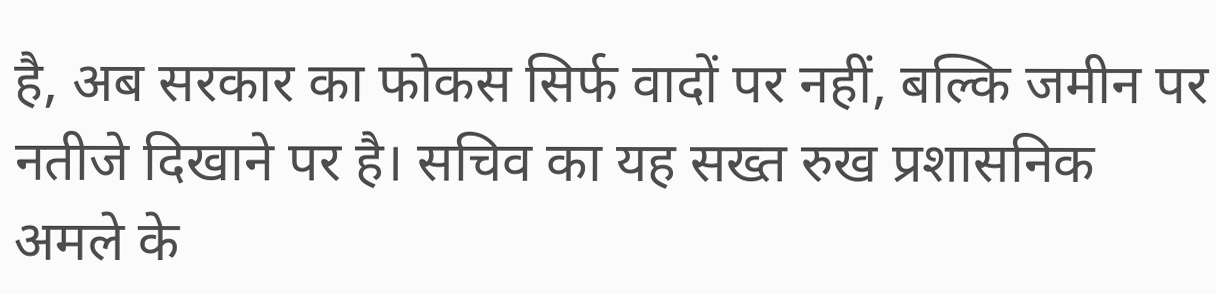है, अब सरकार का फोकस सिर्फ वादों पर नहीं, बल्कि जमीन पर नतीजे दिखाने पर है। सचिव का यह सख्त रुख प्रशासनिक अमले के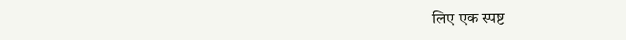लिए एक स्पष्ट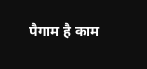पैगाम है काम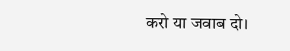करो या जवाब दो।